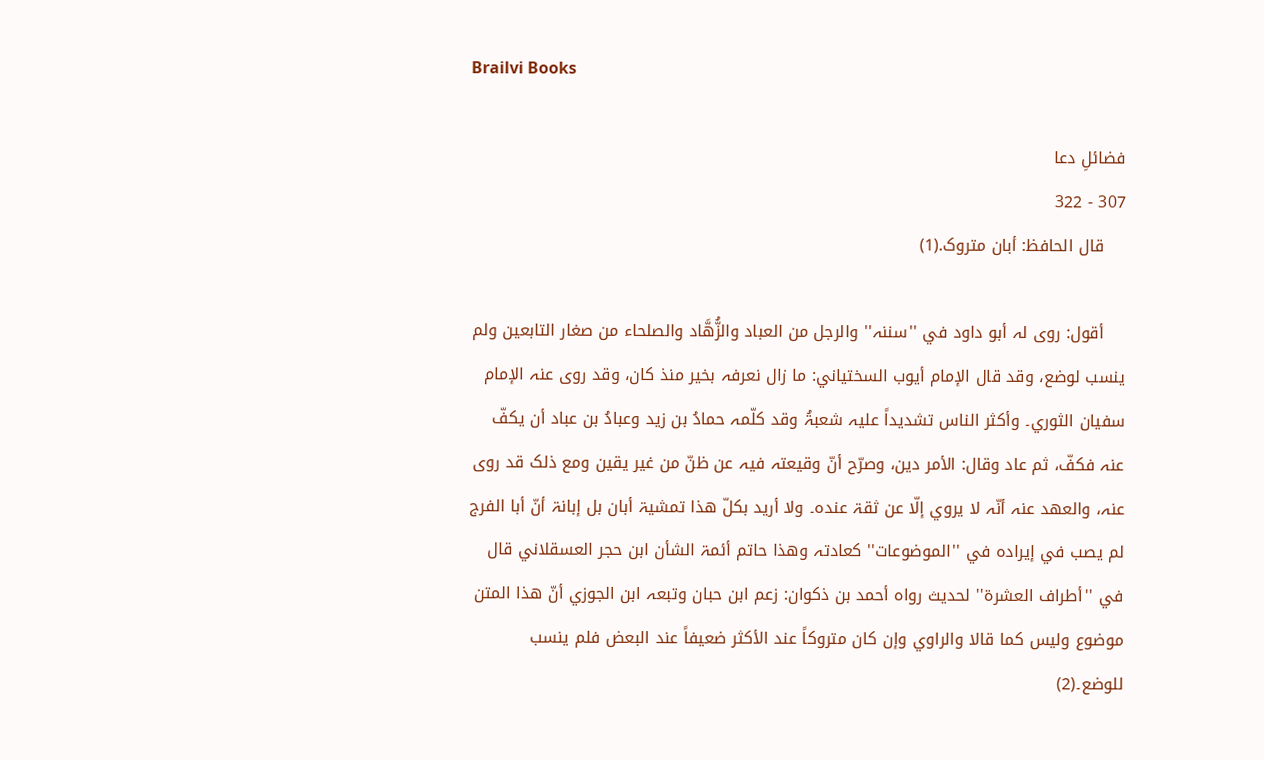Brailvi Books

فضائلِ دعا
307 - 322
    قال الحافظ: أبان متروک.(1)

    أقول: روی لہ أبو داود في ''سننہ'' والرجل من العباد والزُّھَّاد والصلحاء من صغار التابعین ولم ینسب لوضع، وقد قال الإمام أیوب السختیاني: ما زال نعرفہ بخیر منذ کان، وقد روی عنہ الإمام سفیان الثوري۔ وأکثر الناس تشدیداً علیہ شعبۃُ وقد کلّمہ حمادُ بن زید وعبادُ بن عباد أن یکفّ عنہ فکفّ، ثم عاد وقال: الأمر دین، وصرّح أنّ وقیعتہ فیہ عن ظنّ من غیر یقین ومع ذلک قد روی عنہ، والعھد عنہ أنّہ لا یروي إلّا عن ثقۃ عندہ۔ ولا أرید بکلّ ھذا تمشیۃ أبان بل إبانۃ أنّ أبا الفرج لم یصب في إیرادہ في ''الموضوعات'' کعادتہ وھذا حاتم أئمۃ الشأن ابن حجر العسقلاني قال في ''أطراف العشرۃ'' لحدیث رواہ أحمد بن ذکوان: زعم ابن حبان وتبعہ ابن الجوزي أنّ ھذا المتن موضوع ولیس کما قالا والراوي وإن کان متروکاً عند الأکثر ضعیفاً عند البعض فلم ینسب للوضع۔(2)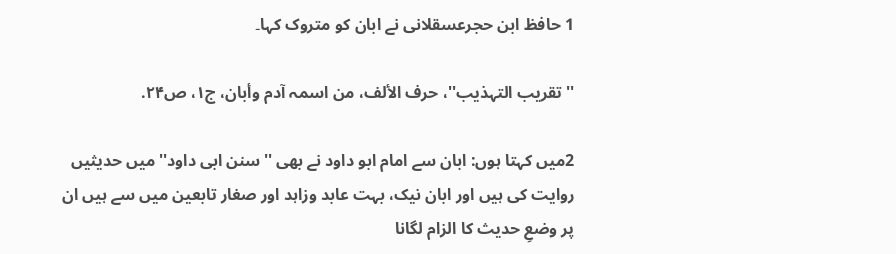1 حافظ ابن حجرعسقلانی نے ابان کو متروک کہا۔

''تقریب التہذیب''، حرف الألف، من اسمہ آدم وأبان، ج۱، ص۲۴.

2میں کہتا ہوں: ابان سے امام ابو داود نے بھی ''سنن ابی داود'' میں حدیثیں روایت کی ہیں اور ابان نیک، بہت عابد وزاہد اور صغار تابعین میں سے ہیں ان پر وضعِ حدیث کا الزام لگانا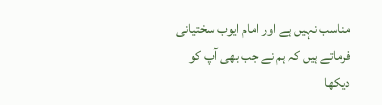مناسب نہیں ہے اور امام ایوب سختیانی فرماتے ہیں کہ ہم نے جب بھی آپ کو دیکھا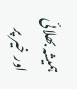ہمیشہ بھلائی اور خیر پر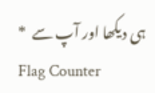ہی دیکھا اور آپ سے  *
Flag Counter